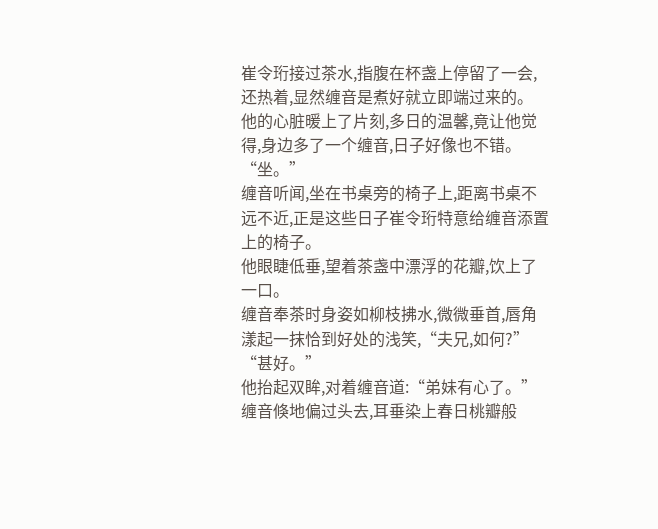崔令珩接过茶水,指腹在杯盏上停留了一会,还热着,显然缠音是煮好就立即端过来的。
他的心脏暖上了片刻,多日的温馨,竟让他觉得,身边多了一个缠音,日子好像也不错。
“坐。”
缠音听闻,坐在书桌旁的椅子上,距离书桌不远不近,正是这些日子崔令珩特意给缠音添置上的椅子。
他眼睫低垂,望着茶盏中漂浮的花瓣,饮上了一口。
缠音奉茶时身姿如柳枝拂水,微微垂首,唇角漾起一抹恰到好处的浅笑,“夫兄,如何?”
“甚好。”
他抬起双眸,对着缠音道:“弟妹有心了。”
缠音倏地偏过头去,耳垂染上春日桃瓣般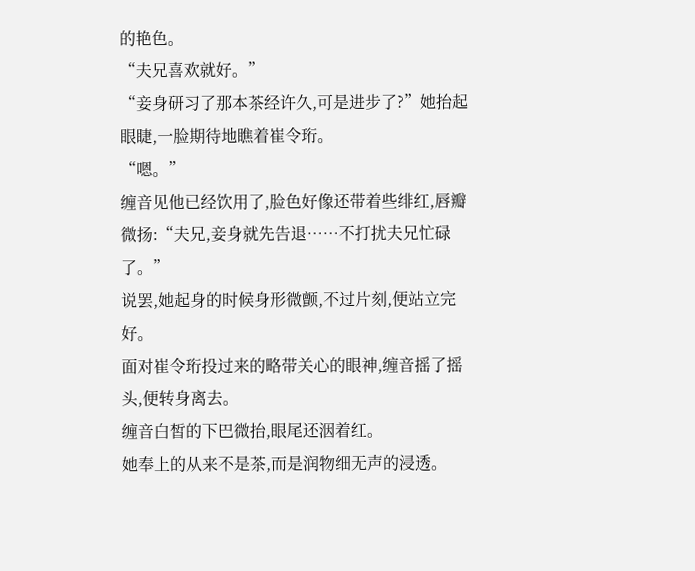的艳色。
“夫兄喜欢就好。”
“妾身研习了那本茶经许久,可是进步了?”她抬起眼睫,一脸期待地瞧着崔令珩。
“嗯。”
缠音见他已经饮用了,脸色好像还带着些绯红,唇瓣微扬:“夫兄,妾身就先告退……不打扰夫兄忙碌了。”
说罢,她起身的时候身形微颤,不过片刻,便站立完好。
面对崔令珩投过来的略带关心的眼神,缠音摇了摇头,便转身离去。
缠音白皙的下巴微抬,眼尾还洇着红。
她奉上的从来不是茶,而是润物细无声的浸透。